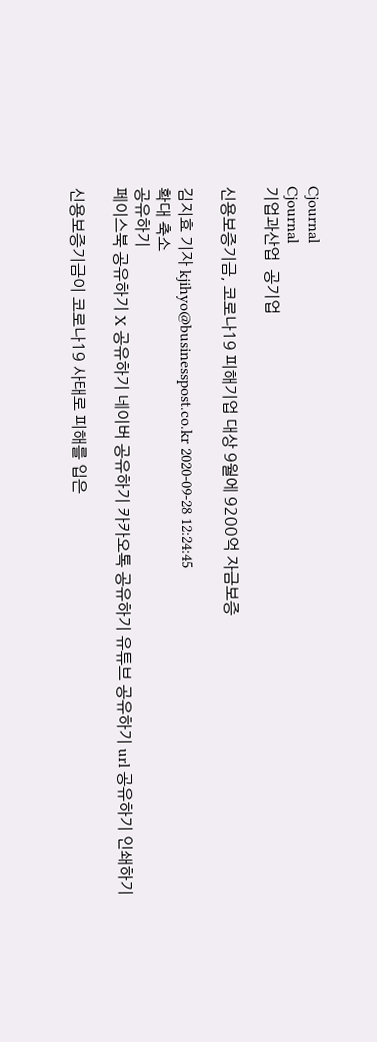Cjournal
Cjournal
기업과산업  공기업

신용보증기금, 코로나19 피해기업 대상 9월에 9200억 자금보증

김지효 기자 kjihyo@businesspost.co.kr 2020-09-28 12:24:45
확대 축소
공유하기
페이스북 공유하기 X 공유하기 네이버 공유하기 카카오톡 공유하기 유튜브 공유하기 url 공유하기 인쇄하기

신용보증기금이 코로나19 사태로 피해를 입은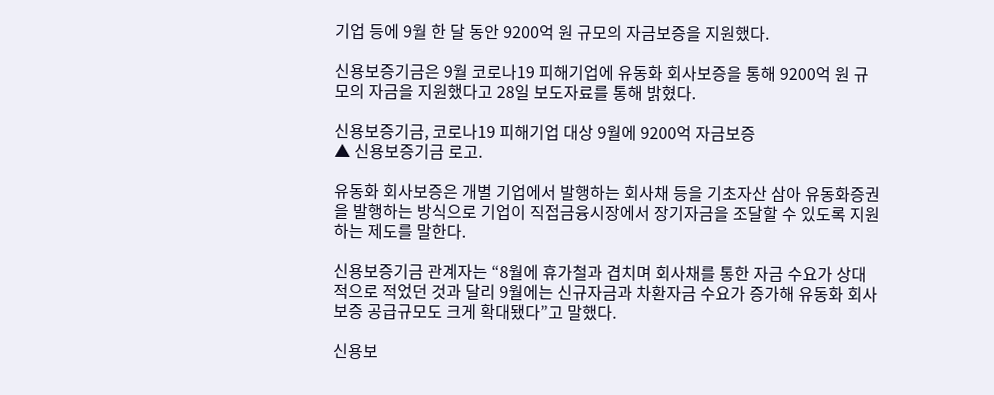기업 등에 9월 한 달 동안 9200억 원 규모의 자금보증을 지원했다.

신용보증기금은 9월 코로나19 피해기업에 유동화 회사보증을 통해 9200억 원 규모의 자금을 지원했다고 28일 보도자료를 통해 밝혔다.

신용보증기금, 코로나19 피해기업 대상 9월에 9200억 자금보증
▲ 신용보증기금 로고.

유동화 회사보증은 개별 기업에서 발행하는 회사채 등을 기초자산 삼아 유동화증권을 발행하는 방식으로 기업이 직접금융시장에서 장기자금을 조달할 수 있도록 지원하는 제도를 말한다.

신용보증기금 관계자는 “8월에 휴가철과 겹치며 회사채를 통한 자금 수요가 상대적으로 적었던 것과 달리 9월에는 신규자금과 차환자금 수요가 증가해 유동화 회사보증 공급규모도 크게 확대됐다”고 말했다.

신용보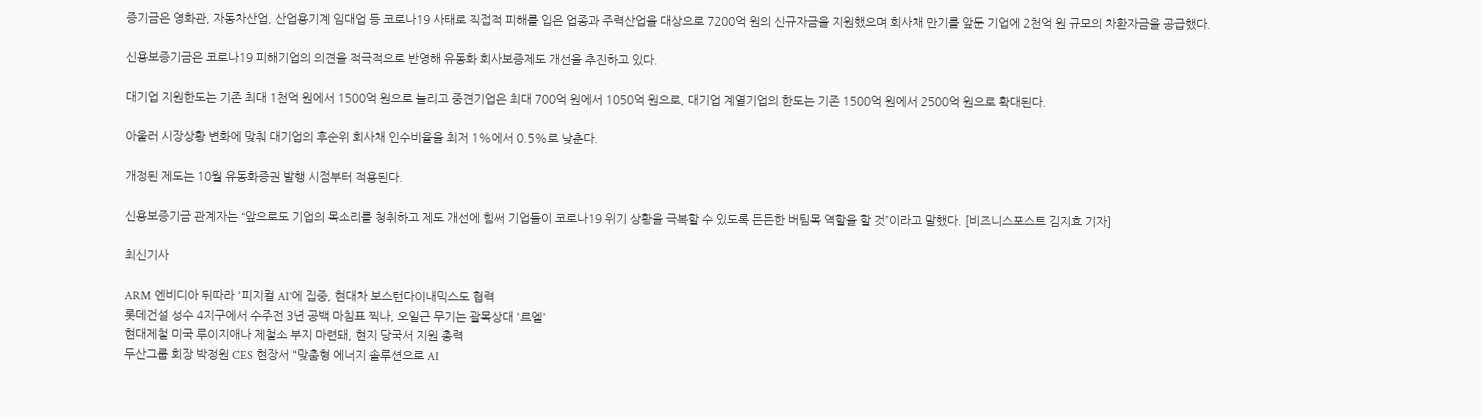증기금은 영화관, 자동차산업, 산업용기계 임대업 등 코로나19 사태로 직접적 피해를 입은 업종과 주력산업을 대상으로 7200억 원의 신규자금을 지원했으며 회사채 만기를 앞둔 기업에 2천억 원 규모의 차환자금을 공급했다.

신용보증기금은 코로나19 피해기업의 의견을 적극적으로 반영해 유동화 회사보증제도 개선을 추진하고 있다.

대기업 지원한도는 기존 최대 1천억 원에서 1500억 원으로 늘리고 중견기업은 최대 700억 원에서 1050억 원으로, 대기업 계열기업의 한도는 기존 1500억 원에서 2500억 원으로 확대된다.

아울러 시장상황 변화에 맞춰 대기업의 후순위 회사채 인수비율을 최저 1%에서 0.5%로 낮춘다.

개정된 제도는 10월 유동화증권 발행 시점부터 적용된다.

신용보증기금 관계자는 “앞으로도 기업의 목소리를 청취하고 제도 개선에 힘써 기업들이 코로나19 위기 상황을 극복할 수 있도록 든든한 버팀목 역할을 할 것”이라고 말했다. [비즈니스포스트 김지효 기자]

최신기사

ARM 엔비디아 뒤따라 '피지컬 AI'에 집중, 현대차 보스턴다이내믹스도 협력
롯데건설 성수 4지구에서 수주전 3년 공백 마침표 찍나, 오일근 무기는 괄목상대 '르엘'
현대제철 미국 루이지애나 제철소 부지 마련돼, 현지 당국서 지원 총력
두산그룹 회장 박정원 CES 현장서 "맞춤형 에너지 솔루션으로 AI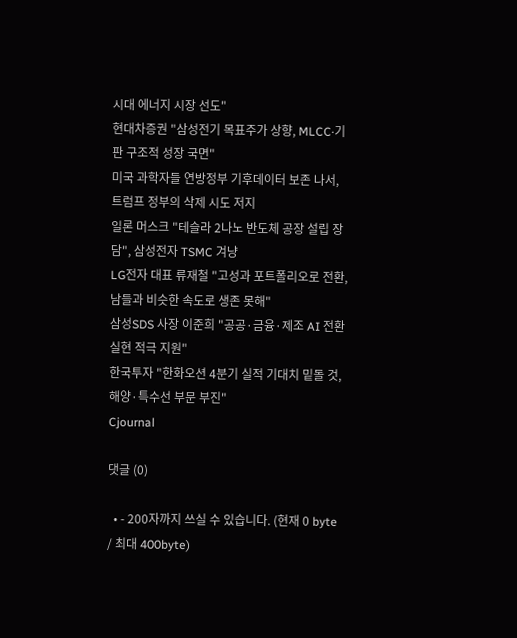시대 에너지 시장 선도"
현대차증권 "삼성전기 목표주가 상향, MLCC·기판 구조적 성장 국면"
미국 과학자들 연방정부 기후데이터 보존 나서, 트럼프 정부의 삭제 시도 저지
일론 머스크 "테슬라 2나노 반도체 공장 설립 장담", 삼성전자 TSMC 겨냥
LG전자 대표 류재철 "고성과 포트폴리오로 전환, 남들과 비슷한 속도로 생존 못해"
삼성SDS 사장 이준희 "공공·금융·제조 AI 전환 실현 적극 지원"
한국투자 "한화오션 4분기 실적 기대치 밑돌 것, 해양·특수선 부문 부진"
Cjournal

댓글 (0)

  • - 200자까지 쓰실 수 있습니다. (현재 0 byte / 최대 400byte)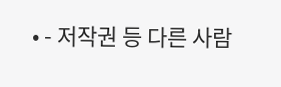• - 저작권 등 다른 사람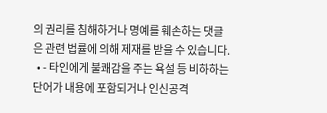의 권리를 침해하거나 명예를 훼손하는 댓글은 관련 법률에 의해 제재를 받을 수 있습니다.
  • - 타인에게 불쾌감을 주는 욕설 등 비하하는 단어가 내용에 포함되거나 인신공격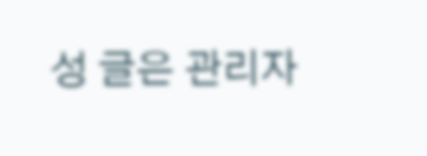성 글은 관리자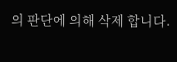의 판단에 의해 삭제 합니다.